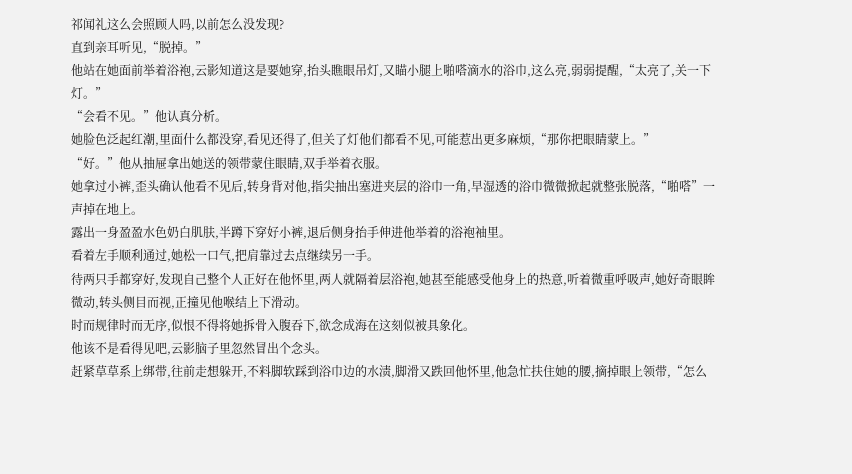祁闻礼这么会照顾人吗,以前怎么没发现?
直到亲耳听见,“脱掉。”
他站在她面前举着浴袍,云影知道这是要她穿,抬头瞧眼吊灯,又瞄小腿上啪嗒滴水的浴巾,这么亮,弱弱提醒,“太亮了,关一下灯。”
“会看不见。”他认真分析。
她脸色泛起红潮,里面什么都没穿,看见还得了,但关了灯他们都看不见,可能惹出更多麻烦,“那你把眼睛蒙上。”
“好。”他从抽屉拿出她送的领带蒙住眼睛,双手举着衣服。
她拿过小裤,歪头确认他看不见后,转身背对他,指尖抽出塞进夹层的浴巾一角,早湿透的浴巾微微掀起就整张脱落,“啪嗒”一声掉在地上。
露出一身盈盈水色奶白肌肤,半蹲下穿好小裤,退后侧身抬手伸进他举着的浴袍袖里。
看着左手顺利通过,她松一口气,把肩靠过去点继续另一手。
待两只手都穿好,发现自己整个人正好在他怀里,两人就隔着层浴袍,她甚至能感受他身上的热意,听着微重呼吸声,她好奇眼眸微动,转头侧目而视,正撞见他喉结上下滑动。
时而规律时而无序,似恨不得将她拆骨入腹吞下,欲念成海在这刻似被具象化。
他该不是看得见吧,云影脑子里忽然冒出个念头。
赶紧草草系上绑带,往前走想躲开,不料脚软踩到浴巾边的水渍,脚滑又跌回他怀里,他急忙扶住她的腰,摘掉眼上领带,“怎么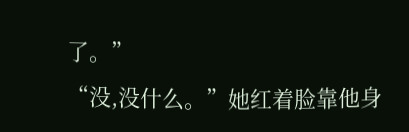了。”
“没,没什么。”她红着脸靠他身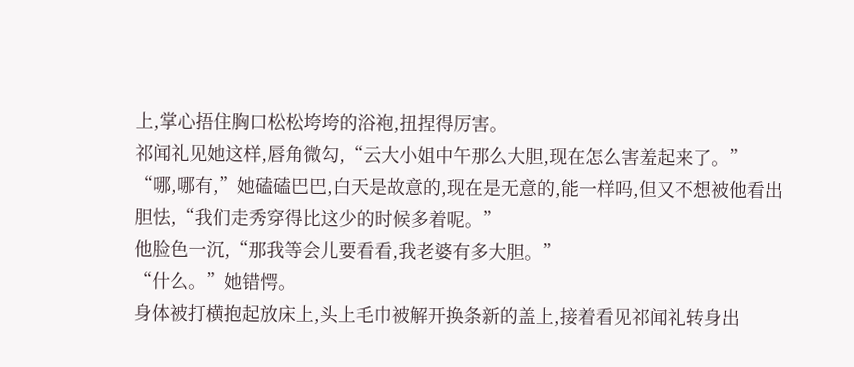上,掌心捂住胸口松松垮垮的浴袍,扭捏得厉害。
祁闻礼见她这样,唇角微勾,“云大小姐中午那么大胆,现在怎么害羞起来了。”
“哪,哪有,”她磕磕巴巴,白天是故意的,现在是无意的,能一样吗,但又不想被他看出胆怯,“我们走秀穿得比这少的时候多着呢。”
他脸色一沉,“那我等会儿要看看,我老婆有多大胆。”
“什么。”她错愕。
身体被打横抱起放床上,头上毛巾被解开换条新的盖上,接着看见祁闻礼转身出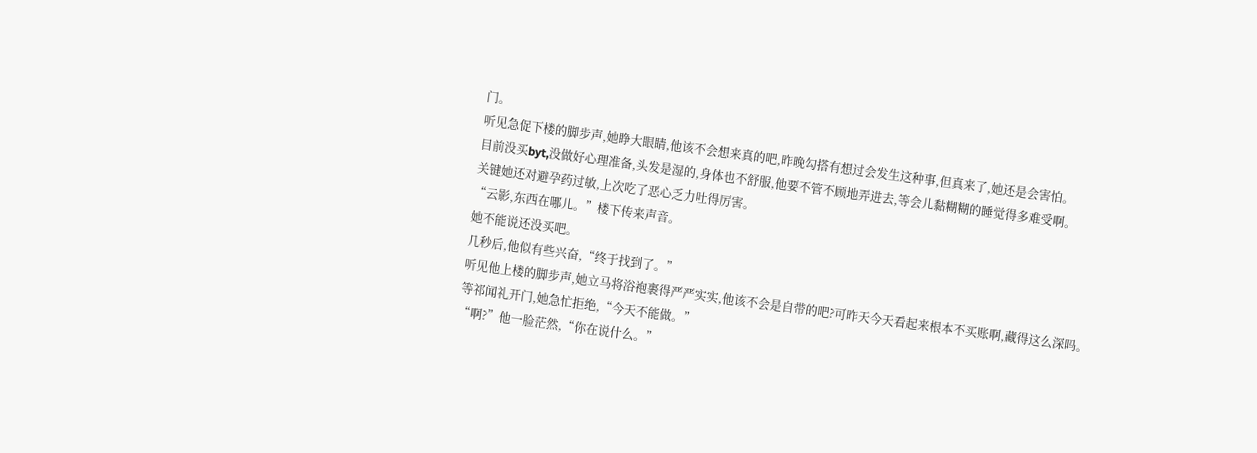门。
听见急促下楼的脚步声,她睁大眼睛,他该不会想来真的吧,昨晚勾搭有想过会发生这种事,但真来了,她还是会害怕。
目前没买byt,没做好心理准备,头发是湿的,身体也不舒服,他要不管不顾地弄进去,等会儿黏糊糊的睡觉得多难受啊。
关键她还对避孕药过敏,上次吃了恶心乏力吐得厉害。
“云影,东西在哪儿。”楼下传来声音。
她不能说还没买吧。
几秒后,他似有些兴奋,“终于找到了。”
听见他上楼的脚步声,她立马将浴袍裹得严严实实,他该不会是自带的吧?可昨天今天看起来根本不买账啊,藏得这么深吗。
等祁闻礼开门,她急忙拒绝,“今天不能做。”
“啊?”他一脸茫然,“你在说什么。”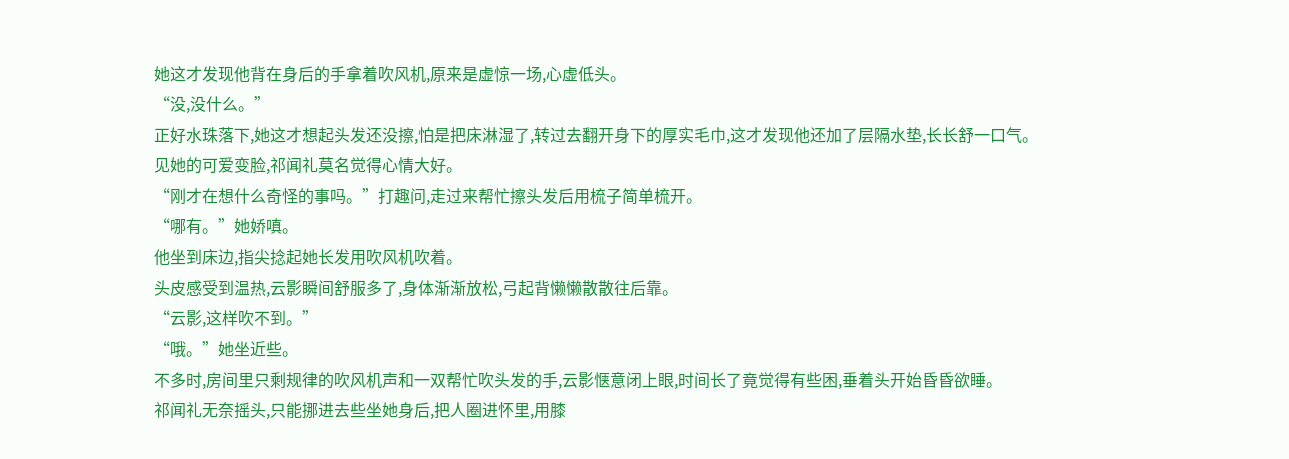她这才发现他背在身后的手拿着吹风机,原来是虚惊一场,心虚低头。
“没,没什么。”
正好水珠落下,她这才想起头发还没擦,怕是把床淋湿了,转过去翻开身下的厚实毛巾,这才发现他还加了层隔水垫,长长舒一口气。
见她的可爱变脸,祁闻礼莫名觉得心情大好。
“刚才在想什么奇怪的事吗。”打趣问,走过来帮忙擦头发后用梳子简单梳开。
“哪有。”她娇嗔。
他坐到床边,指尖捻起她长发用吹风机吹着。
头皮感受到温热,云影瞬间舒服多了,身体渐渐放松,弓起背懒懒散散往后靠。
“云影,这样吹不到。”
“哦。”她坐近些。
不多时,房间里只剩规律的吹风机声和一双帮忙吹头发的手,云影惬意闭上眼,时间长了竟觉得有些困,垂着头开始昏昏欲睡。
祁闻礼无奈摇头,只能挪进去些坐她身后,把人圈进怀里,用膝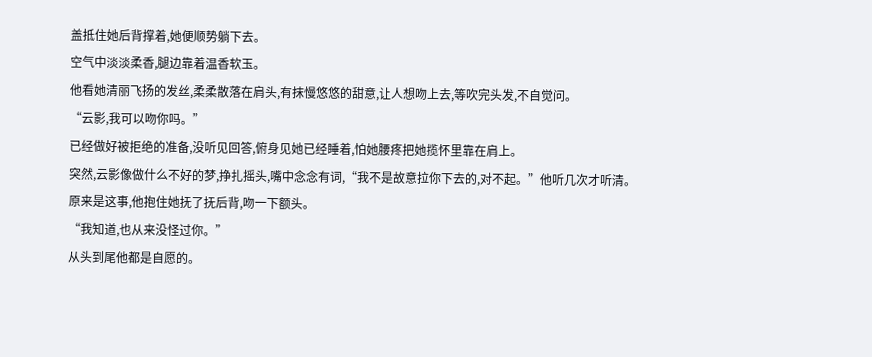盖抵住她后背撑着,她便顺势躺下去。
空气中淡淡柔香,腿边靠着温香软玉。
他看她清丽飞扬的发丝,柔柔散落在肩头,有抹慢悠悠的甜意,让人想吻上去,等吹完头发,不自觉问。
“云影,我可以吻你吗。”
已经做好被拒绝的准备,没听见回答,俯身见她已经睡着,怕她腰疼把她揽怀里靠在肩上。
突然,云影像做什么不好的梦,挣扎摇头,嘴中念念有词,“我不是故意拉你下去的,对不起。”他听几次才听清。
原来是这事,他抱住她抚了抚后背,吻一下额头。
“我知道,也从来没怪过你。”
从头到尾他都是自愿的。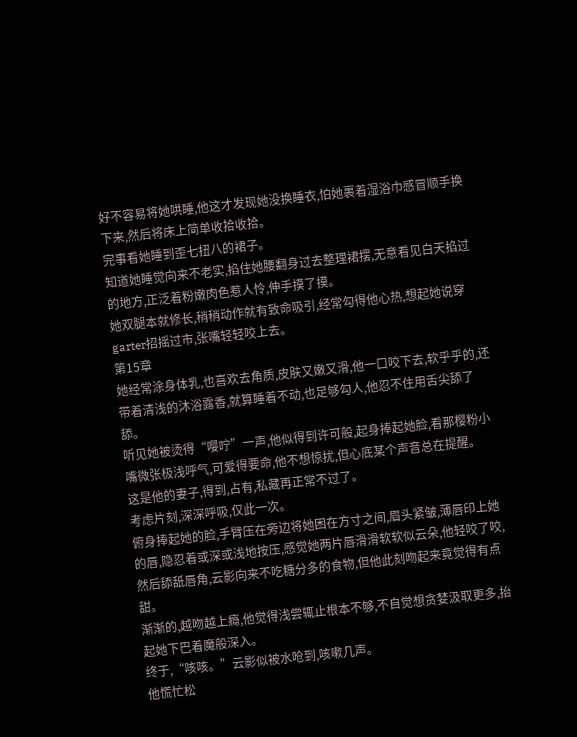好不容易将她哄睡,他这才发现她没换睡衣,怕她裹着湿浴巾感冒顺手换下来,然后将床上简单收拾收拾。
完事看她睡到歪七扭八的裙子。
知道她睡觉向来不老实,掐住她腰翻身过去整理裙摆,无意看见白天掐过的地方,正泛着粉嫩肉色惹人怜,伸手摸了摸。
她双腿本就修长,稍稍动作就有致命吸引,经常勾得他心热,想起她说穿garter招摇过市,张嘴轻轻咬上去。
第15章
她经常涂身体乳,也喜欢去角质,皮肤又嫩又滑,他一口咬下去,软乎乎的,还带着清浅的沐浴露香,就算睡着不动,也足够勾人,他忍不住用舌尖舔了舔。
听见她被烫得“嘤咛”一声,他似得到许可般,起身捧起她脸,看那樱粉小嘴微张极浅呼气,可爱得要命,他不想惊扰,但心底某个声音总在提醒。
这是他的妻子,得到,占有,私藏再正常不过了。
考虑片刻,深深呼吸,仅此一次。
俯身捧起她的脸,手臂压在旁边将她困在方寸之间,眉头紧皱,薄唇印上她的唇,隐忍着或深或浅地按压,感觉她两片唇滑滑软软似云朵,他轻咬了咬,然后舔舐唇角,云影向来不吃糖分多的食物,但他此刻吻起来竟觉得有点甜。
渐渐的,越吻越上瘾,他觉得浅尝辄止根本不够,不自觉想贪婪汲取更多,抬起她下巴着魔般深入。
终于,“咳咳。”云影似被水呛到,咳嗽几声。
他慌忙松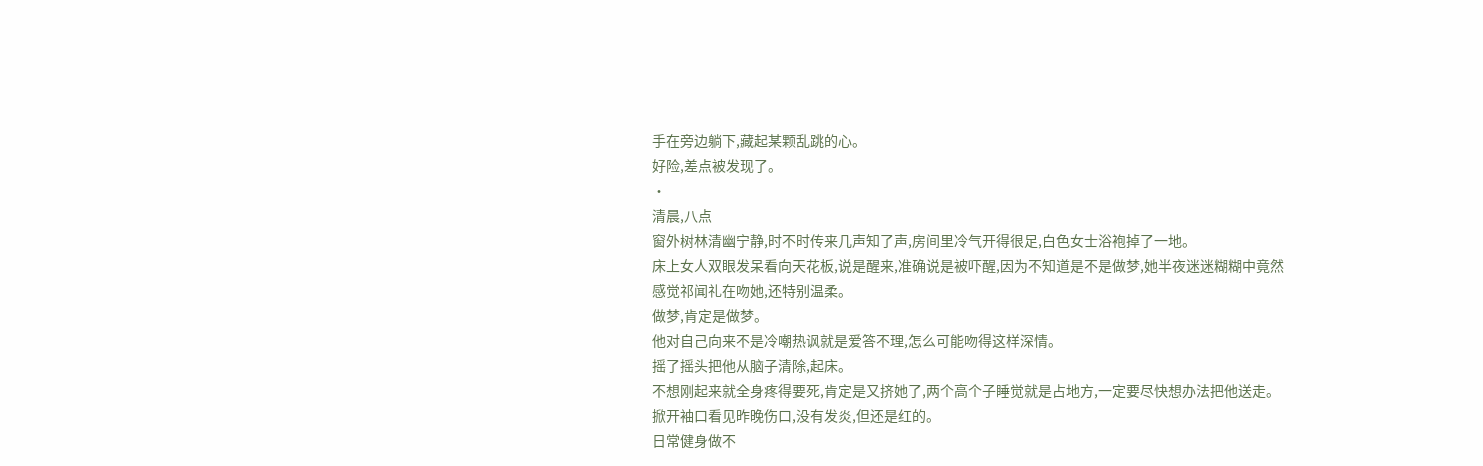手在旁边躺下,藏起某颗乱跳的心。
好险,差点被发现了。
·
清晨,八点
窗外树林清幽宁静,时不时传来几声知了声,房间里冷气开得很足,白色女士浴袍掉了一地。
床上女人双眼发呆看向天花板,说是醒来,准确说是被吓醒,因为不知道是不是做梦,她半夜迷迷糊糊中竟然感觉祁闻礼在吻她,还特别温柔。
做梦,肯定是做梦。
他对自己向来不是冷嘲热讽就是爱答不理,怎么可能吻得这样深情。
摇了摇头把他从脑子清除,起床。
不想刚起来就全身疼得要死,肯定是又挤她了,两个高个子睡觉就是占地方,一定要尽快想办法把他送走。
掀开袖口看见昨晚伤口,没有发炎,但还是红的。
日常健身做不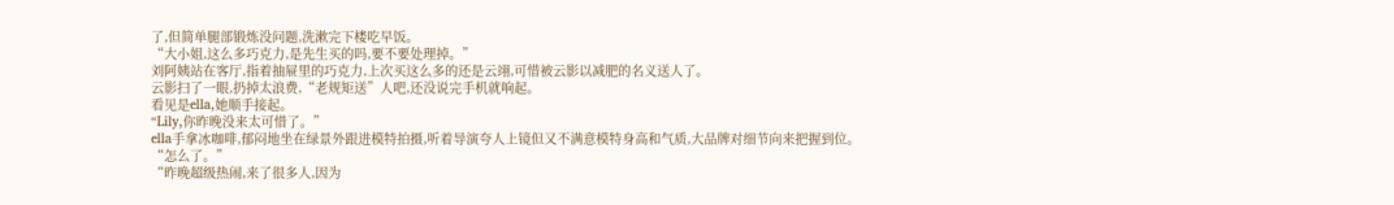了,但简单腿部锻炼没问题,洗漱完下楼吃早饭。
“大小姐,这么多巧克力,是先生买的吗,要不要处理掉。”
刘阿姨站在客厅,指着抽屉里的巧克力,上次买这么多的还是云翊,可惜被云影以减肥的名义送人了。
云影扫了一眼,扔掉太浪费,“老规矩送”人吧,还没说完手机就响起。
看见是ella,她顺手接起。
“Lily,你昨晚没来太可惜了。”
ella手拿冰咖啡,郁闷地坐在绿景外跟进模特拍摄,听着导演夸人上镜但又不满意模特身高和气质,大品牌对细节向来把握到位。
“怎么了。”
“昨晚超级热闹,来了很多人,因为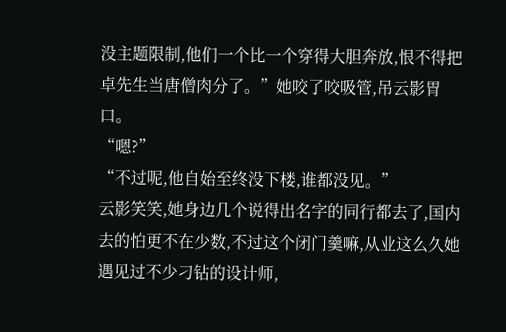没主题限制,他们一个比一个穿得大胆奔放,恨不得把卓先生当唐僧肉分了。”她咬了咬吸管,吊云影胃口。
“嗯?”
“不过呢,他自始至终没下楼,谁都没见。”
云影笑笑,她身边几个说得出名字的同行都去了,国内去的怕更不在少数,不过这个闭门羹嘛,从业这么久她遇见过不少刁钻的设计师,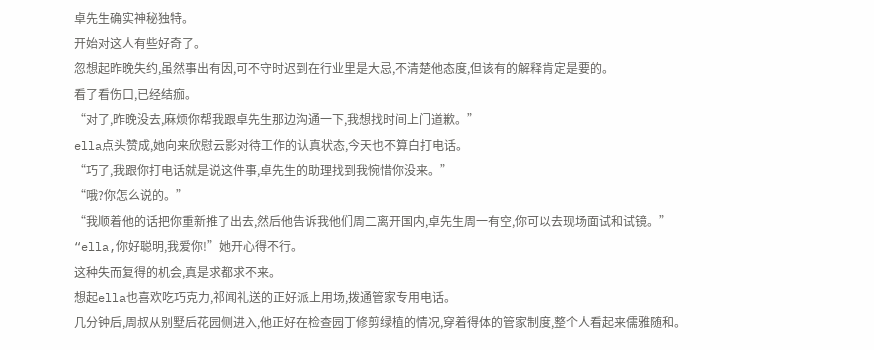卓先生确实神秘独特。
开始对这人有些好奇了。
忽想起昨晚失约,虽然事出有因,可不守时迟到在行业里是大忌,不清楚他态度,但该有的解释肯定是要的。
看了看伤口,已经结痂。
“对了,昨晚没去,麻烦你帮我跟卓先生那边沟通一下,我想找时间上门道歉。”
ella点头赞成,她向来欣慰云影对待工作的认真状态,今天也不算白打电话。
“巧了,我跟你打电话就是说这件事,卓先生的助理找到我惋惜你没来。”
“哦?你怎么说的。”
“我顺着他的话把你重新推了出去,然后他告诉我他们周二离开国内,卓先生周一有空,你可以去现场面试和试镜。”
“ella,你好聪明,我爱你!”她开心得不行。
这种失而复得的机会,真是求都求不来。
想起ella也喜欢吃巧克力,祁闻礼送的正好派上用场,拨通管家专用电话。
几分钟后,周叔从别墅后花园侧进入,他正好在检查园丁修剪绿植的情况,穿着得体的管家制度,整个人看起来儒雅随和。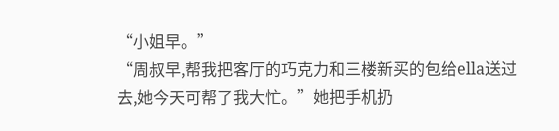“小姐早。”
“周叔早,帮我把客厅的巧克力和三楼新买的包给ella送过去,她今天可帮了我大忙。”她把手机扔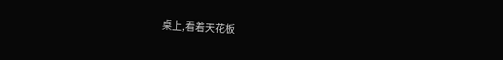桌上,看着天花板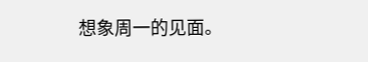想象周一的见面。